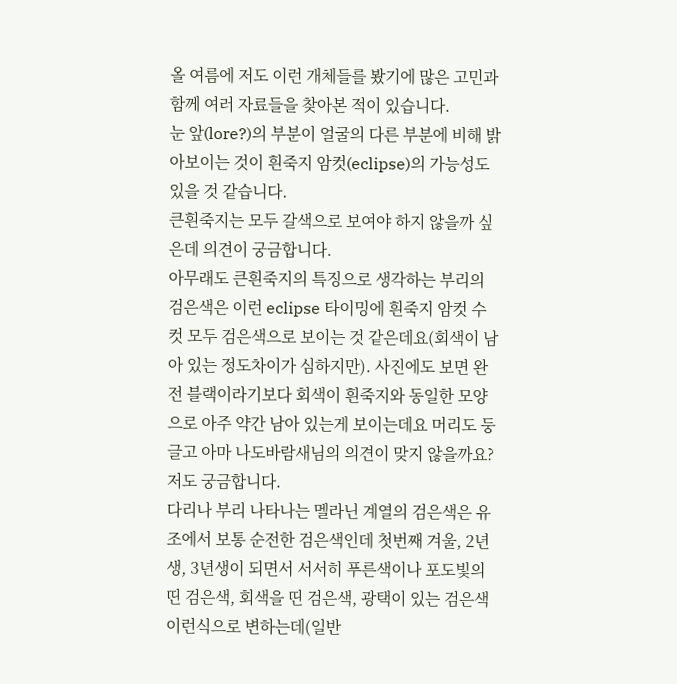올 여름에 저도 이런 개체들를 봤기에 많은 고민과 함께 여러 자료들을 찾아본 적이 있습니다.
눈 앞(lore?)의 부분이 얼굴의 다른 부분에 비해 밝아보이는 것이 흰죽지 암컷(eclipse)의 가능성도 있을 것 같습니다.
큰흰죽지는 모두 갈색으로 보여야 하지 않을까 싶은데 의견이 궁금합니다.
아무래도 큰흰죽지의 특징으로 생각하는 부리의 검은색은 이런 eclipse 타이밍에 흰죽지 암컷 수컷 모두 검은색으로 보이는 것 같은데요(회색이 남아 있는 정도차이가 심하지만). 사진에도 보면 완전 블랙이라기보다 회색이 흰죽지와 동일한 모양으로 아주 약간 남아 있는게 보이는데요 머리도 둥글고 아마 나도바람새님의 의견이 맞지 않을까요? 저도 궁금합니다.
다리나 부리 나타나는 멜라닌 계열의 검은색은 유조에서 보통 순전한 검은색인데 첫번째 겨울, 2년생, 3년생이 되면서 서서히 푸른색이나 포도빛의 띤 검은색, 회색을 띤 검은색, 광택이 있는 검은색 이런식으로 변하는데(일반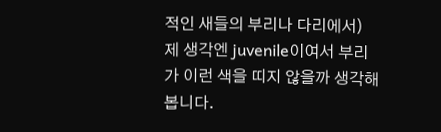적인 새들의 부리나 다리에서) 제 생각엔 juvenile이여서 부리가 이런 색을 띠지 않을까 생각해봅니다.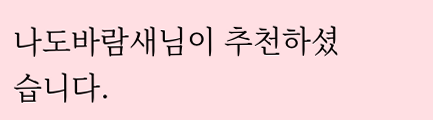나도바람새님이 추천하셨습니다.